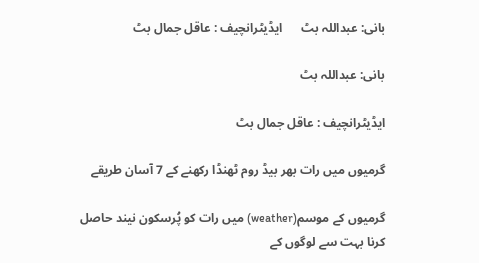بانی: عبداللہ بٹ      ایڈیٹرانچیف : عاقل جمال بٹ

بانی: عبداللہ بٹ

ایڈیٹرانچیف : عاقل جمال بٹ

گرمیوں میں رات بھر بیڈ روم ٹھنڈا رکھنے کے 7 آسان طریقے

گرمیوں کے موسم(weather) میں رات کو پُرسکون نیند حاصل کرنا بہت سے لوگوں کے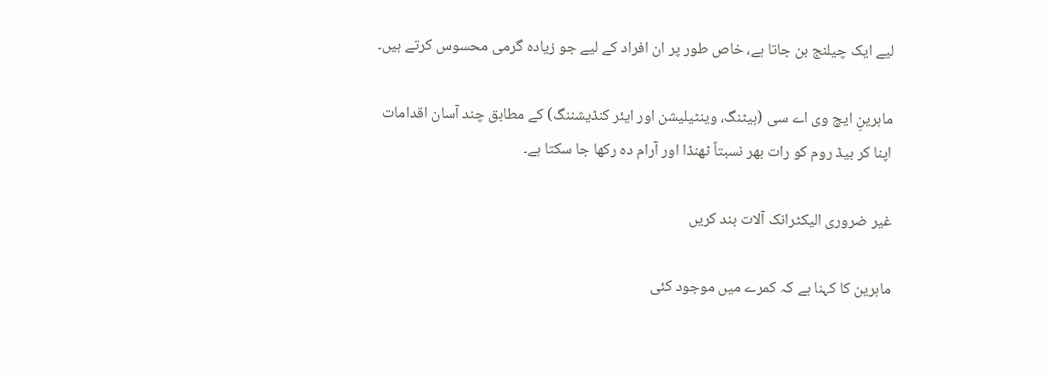لیے ایک چیلنج بن جاتا ہے، خاص طور پر ان افراد کے لیے جو زیادہ گرمی محسوس کرتے ہیں۔

ماہرینِ ایچ وی اے سی (ہیٹنگ، وینٹیلیشن اور ایئر کنڈیشننگ) کے مطابق چند آسان اقدامات اپنا کر بیڈ روم کو رات بھر نسبتاً ٹھنڈا اور آرام دہ رکھا جا سکتا ہے۔

غیر ضروری الیکٹرانک آلات بند کریں

ماہرین کا کہنا ہے کہ کمرے میں موجود کئی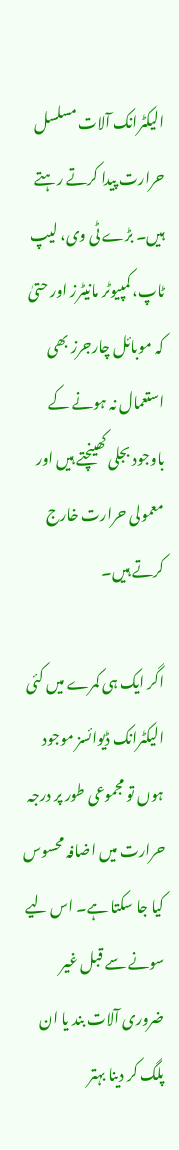الیکٹرانک آلات مسلسل حرارت پیدا کرتے رہتے ہیں۔ بڑے ٹی وی، لیپ ٹاپ، کمپیوٹر مانیٹرز اور حتیٰ کہ موبائل چارجرز بھی استعمال نہ ہونے کے باوجود بجلی کھینچتے ہیں اور معمولی حرارت خارج کرتے ہیں۔

اگر ایک ہی کمرے میں کئی الیکٹرانک ڈیوائسز موجود ہوں تو مجموعی طور پر درجہ حرارت میں اضافہ محسوس کیا جا سکتا ہے۔ اس لیے سونے سے قبل غیر ضروری آلات بند یا ان پلگ کر دینا بہتر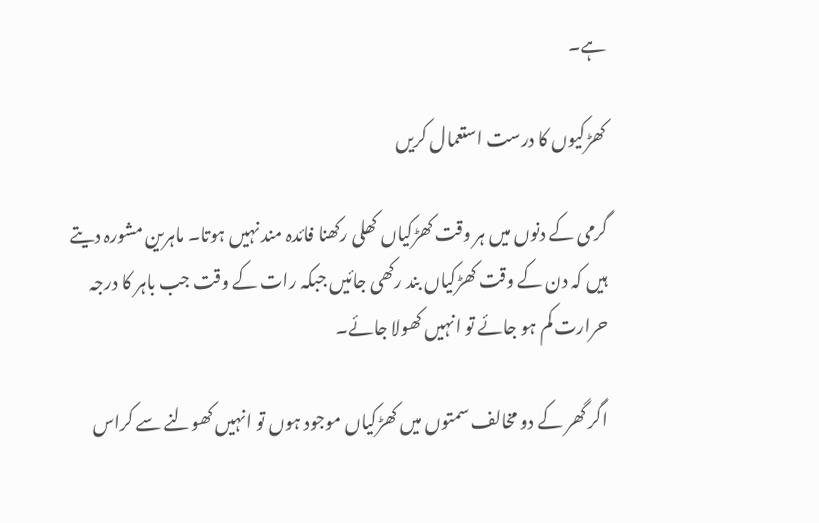ہے۔

کھڑکیوں کا درست استعمال کریں

گرمی کے دنوں میں ہر وقت کھڑکیاں کھلی رکھنا فائدہ مند نہیں ہوتا۔ ماہرین مشورہ دیتے ہیں کہ دن کے وقت کھڑکیاں بند رکھی جائیں جبکہ رات کے وقت جب باہر کا درجہ حرارت کم ہو جائے تو انہیں کھولا جائے۔

اگر گھر کے دو مخالف سمتوں میں کھڑکیاں موجود ہوں تو انہیں کھولنے سے کراس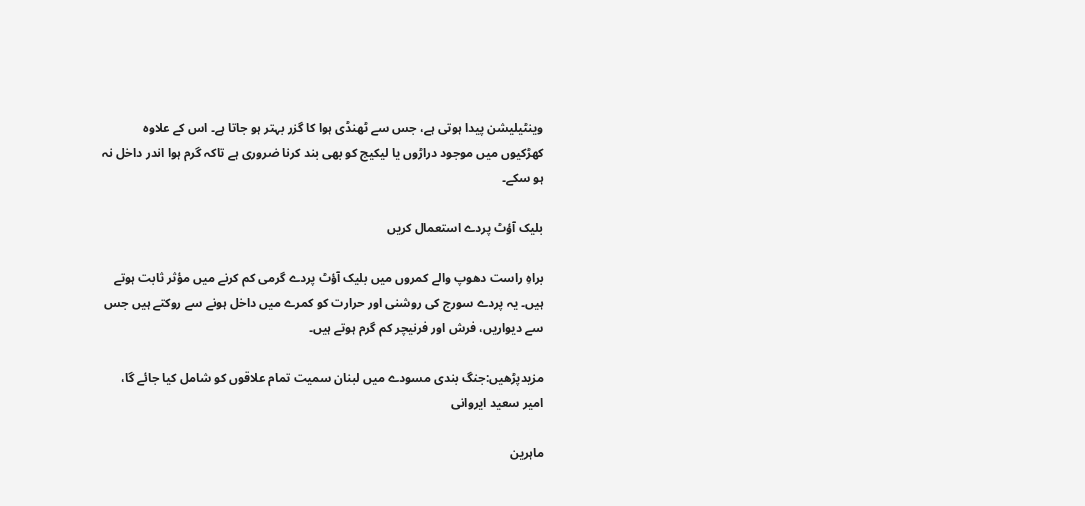وینٹیلیشن پیدا ہوتی ہے، جس سے ٹھنڈی ہوا کا گزر بہتر ہو جاتا ہے۔ اس کے علاوہ کھڑکیوں میں موجود دراڑوں یا لیکیج کو بھی بند کرنا ضروری ہے تاکہ گرم ہوا اندر داخل نہ ہو سکے۔

بلیک آؤٹ پردے استعمال کریں

براہِ راست دھوپ والے کمروں میں بلیک آؤٹ پردے گرمی کم کرنے میں مؤثر ثابت ہوتے ہیں۔ یہ پردے سورج کی روشنی اور حرارت کو کمرے میں داخل ہونے سے روکتے ہیں جس سے دیواریں، فرش اور فرنیچر کم گرم ہوتے ہیں۔

مزیدپڑھیں:جنگ بندی مسودے میں لبنان سمیت تمام علاقوں کو شامل کیا جائے گا، امیر سعید ایروانی

ماہرین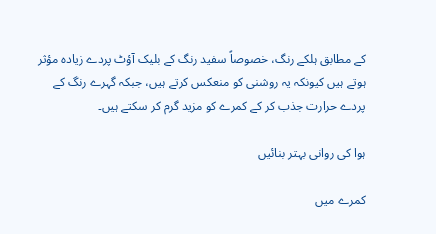کے مطابق ہلکے رنگ، خصوصاً سفید رنگ کے بلیک آؤٹ پردے زیادہ مؤثر ہوتے ہیں کیونکہ یہ روشنی کو منعکس کرتے ہیں، جبکہ گہرے رنگ کے پردے حرارت جذب کر کے کمرے کو مزید گرم کر سکتے ہیں۔

ہوا کی روانی بہتر بنائیں

کمرے میں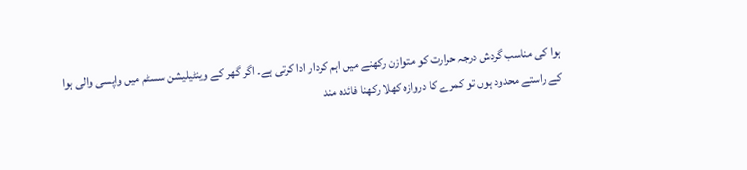ہوا کی مناسب گردش درجہ حرارت کو متوازن رکھنے میں اہم کردار ادا کرتی ہے۔ اگر گھر کے وینٹیلیشن سسٹم میں واپسی والی ہوا کے راستے محدود ہوں تو کمرے کا دروازہ کھلا رکھنا فائدہ مند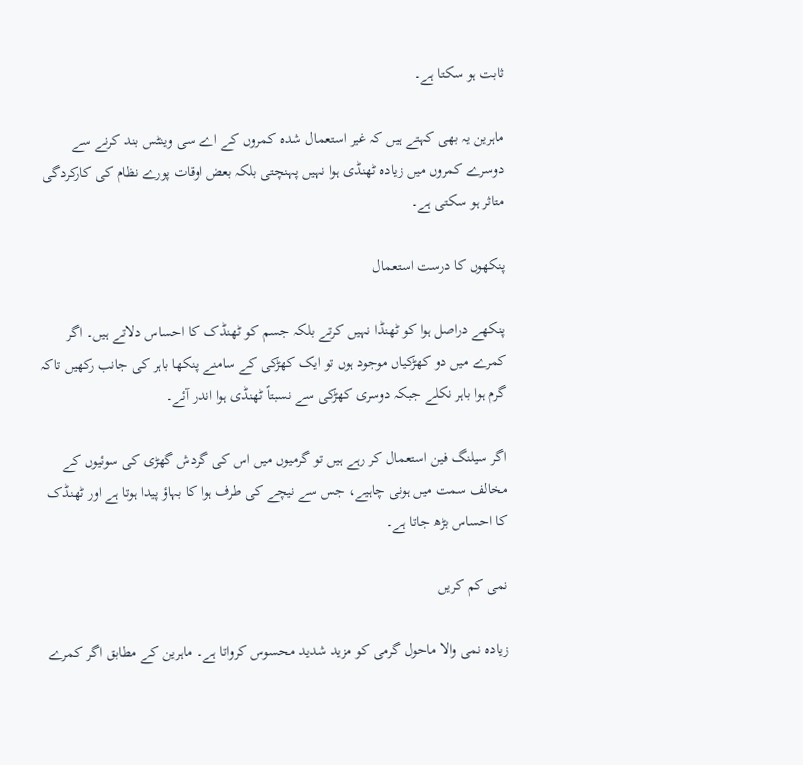ثابت ہو سکتا ہے۔

ماہرین یہ بھی کہتے ہیں کہ غیر استعمال شدہ کمروں کے اے سی وینٹس بند کرنے سے دوسرے کمروں میں زیادہ ٹھنڈی ہوا نہیں پہنچتی بلکہ بعض اوقات پورے نظام کی کارکردگی متاثر ہو سکتی ہے۔

پنکھوں کا درست استعمال

پنکھے دراصل ہوا کو ٹھنڈا نہیں کرتے بلکہ جسم کو ٹھنڈک کا احساس دلاتے ہیں۔ اگر کمرے میں دو کھڑکیاں موجود ہوں تو ایک کھڑکی کے سامنے پنکھا باہر کی جانب رکھیں تاکہ گرم ہوا باہر نکلے جبکہ دوسری کھڑکی سے نسبتاً ٹھنڈی ہوا اندر آئے۔

اگر سیلنگ فین استعمال کر رہے ہیں تو گرمیوں میں اس کی گردش گھڑی کی سوئیوں کے مخالف سمت میں ہونی چاہیے، جس سے نیچے کی طرف ہوا کا بہاؤ پیدا ہوتا ہے اور ٹھنڈک کا احساس بڑھ جاتا ہے۔

نمی کم کریں

زیادہ نمی والا ماحول گرمی کو مزید شدید محسوس کرواتا ہے۔ ماہرین کے مطابق اگر کمرے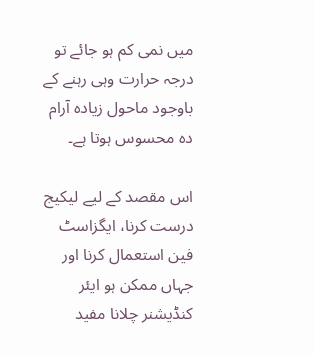میں نمی کم ہو جائے تو درجہ حرارت وہی رہنے کے باوجود ماحول زیادہ آرام دہ محسوس ہوتا ہے۔

اس مقصد کے لیے لیکیج درست کرنا، ایگزاسٹ فین استعمال کرنا اور جہاں ممکن ہو ایئر کنڈیشنر چلانا مفید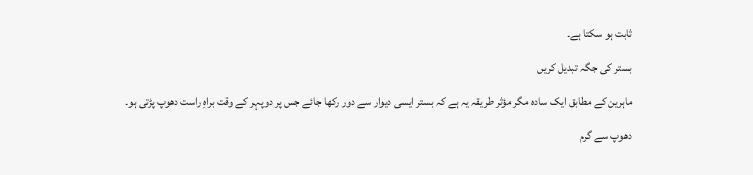ثابت ہو سکتا ہے۔

بستر کی جگہ تبدیل کریں

ماہرین کے مطابق ایک سادہ مگر مؤثر طریقہ یہ ہے کہ بستر ایسی دیوار سے دور رکھا جائے جس پر دوپہر کے وقت براہِ راست دھوپ پڑتی ہو۔

دھوپ سے گرم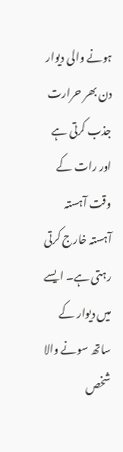ہونے والی دیوار دن بھر حرارت جذب کرتی ہے اور رات کے وقت آہستہ آہستہ خارج کرتی رہتی ہے۔ ایسے میں دیوار کے ساتھ سونے والا شخص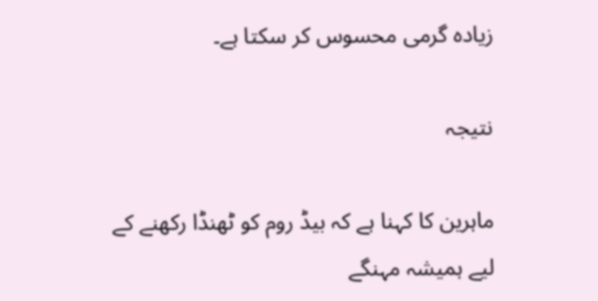زیادہ گرمی محسوس کر سکتا ہے۔

نتیجہ

ماہرین کا کہنا ہے کہ بیڈ روم کو ٹھنڈا رکھنے کے لیے ہمیشہ مہنگے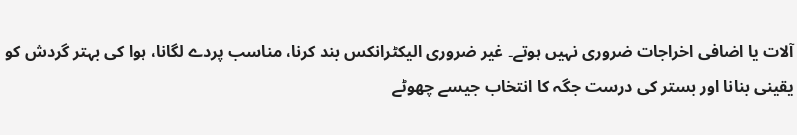آلات یا اضافی اخراجات ضروری نہیں ہوتے۔ غیر ضروری الیکٹرانکس بند کرنا، مناسب پردے لگانا، ہوا کی بہتر گردش کو یقینی بنانا اور بستر کی درست جگہ کا انتخاب جیسے چھوٹے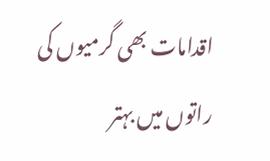اقدامات بھی گرمیوں کی راتوں میں بہتر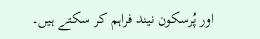اور پُرسکون نیند فراہم کر سکتے ہیں۔